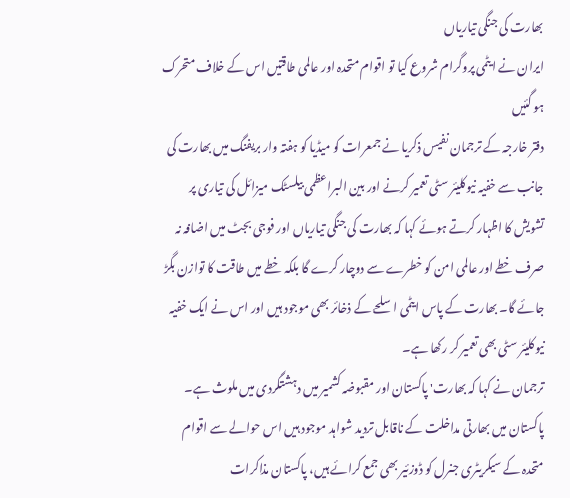بھارت کی جنگی تیاریاں
ایران نے ایٹمی پروگرام شروع کیا تو اقوام متحدہ اور عالمی طاقتیں اس کے خلاف متحرک ہو گئیں
دفتر خارجہ کے ترجمان نفیس ذکریا نے جمعرات کو میڈیا کو ہفتہ وار بریفنگ میں بھارت کی جانب سے خفیہ نیوکلیئر سٹی تعمیر کرنے اور بین البراعظمی بیلسٹک میزائل کی تیاری پر تشویش کا اظہار کرتے ہوئے کہا کہ بھارت کی جنگی تیاریاں اور فوجی بجٹ میں اضافہ نہ صرف خطے اور عالمی امن کو خطرے سے دوچار کرے گا بلکہ خطے میں طاقت کا توازن بگڑ جائے گا۔ بھارت کے پاس ایٹمی اسلحے کے ذخائر بھی موجود ہیں اور اس نے ایک خفیہ نیوکلیئر سٹی بھی تعمیر کر رکھا ہے۔
ترجمان نے کہا کہ بھارت' پاکستان اور مقبوضہ کشمیر میں دہشتگردی میں ملوث ہے۔ پاکستان میں بھارتی مداخلت کے ناقابل تردید شواہد موجود ہیں اس حوالے سے اقوام متحدہ کے سیکریٹری جنرل کو ڈوزئیر بھی جمع کرائے ہیں، پاکستان مذاکرات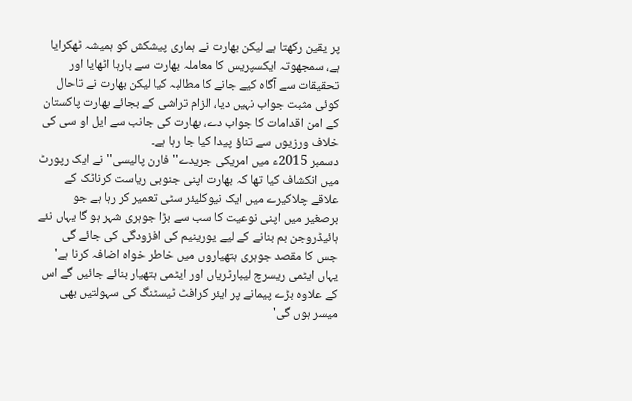پر یقین رکھتا ہے لیکن بھارت نے ہماری پیشکش کو ہمیشہ ٹھکرایا ہے، سمجھوتہ ایکسپریس کا معاملہ بھارت سے بارہا اٹھایا اور تحقیقات سے آگاہ کیے جانے کا مطالبہ کیا لیکن بھارت نے تاحال کوئی مثبت جواب نہیں دیا، الزام تراشی کے بجائے بھارت پاکستان کے امن اقدامات کا جواب دے، بھارت کی جانب سے ایل او سی کی خلاف ورزیوں سے تناؤ پیدا کیا جا رہا ہے۔
دسمبر 2015ء میں امریکی جریدے'' فارن پالیسی'' نے ایک رپورٹ میں انکشاف کیا تھا کہ بھارت اپنی جنوبی ریاست کرناٹک کے علاقے چلاکیرے میں ایک نیوکلیئر سٹی تعمیر کر رہا ہے جو برصغیر میں اپنی نوعیت کا سب سے بڑا جوہری شہر ہو گا یہاں نئے ہائیڈروجن بم بنانے کے لیے یورینیم کی افزودگی کی جائے گی جس کا مقصد جوہری ہتھیاروں میں خاطر خواہ اضافہ کرنا ہے' یہاں ایٹمی ریسرچ لیبارٹریاں اور ایٹمی ہتھیار بنائے جائیں گے اس کے علاوہ بڑے پیمانے پر ایئر کرافٹ ٹیسٹنگ کی سہولتیں بھی میسر ہوں گی'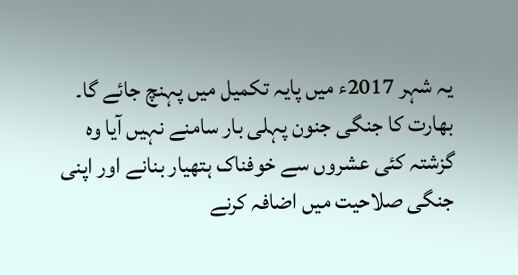یہ شہر 2017ء میں پایہ تکمیل میں پہنچ جائے گا۔
بھارت کا جنگی جنون پہلی بار سامنے نہیں آیا وہ گزشتہ کئی عشروں سے خوفناک ہتھیار بنانے اور اپنی جنگی صلاحیت میں اضافہ کرنے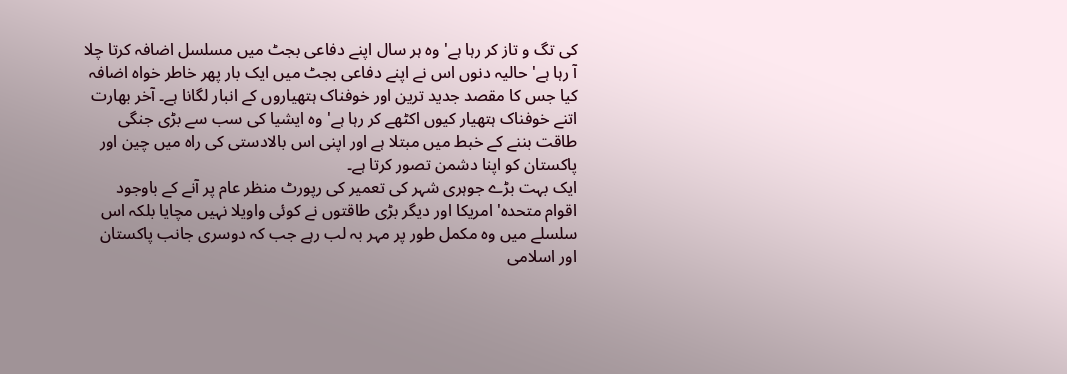کی تگ و تاز کر رہا ہے' وہ ہر سال اپنے دفاعی بجٹ میں مسلسل اضافہ کرتا چلا آ رہا ہے' حالیہ دنوں اس نے اپنے دفاعی بجٹ میں ایک بار پھر خاطر خواہ اضافہ کیا جس کا مقصد جدید ترین اور خوفناک ہتھیاروں کے انبار لگانا ہے۔ آخر بھارت اتنے خوفناک ہتھیار کیوں اکٹھے کر رہا ہے' وہ ایشیا کی سب سے بڑی جنگی طاقت بننے کے خبط میں مبتلا ہے اور اپنی اس بالادستی کی راہ میں چین اور پاکستان کو اپنا دشمن تصور کرتا ہے۔
ایک بہت بڑے جوہری شہر کی تعمیر کی رپورٹ منظر عام پر آنے کے باوجود اقوام متحدہ' امریکا اور دیگر بڑی طاقتوں نے کوئی واویلا نہیں مچایا بلکہ اس سلسلے میں وہ مکمل طور پر مہر بہ لب رہے جب کہ دوسری جانب پاکستان اور اسلامی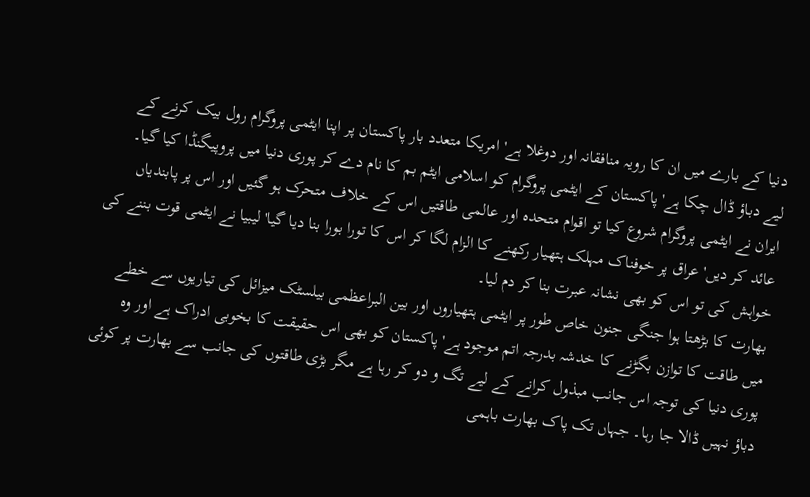دنیا کے بارے میں ان کا رویہ منافقانہ اور دوغلا ہے' امریکا متعدد بار پاکستان پر اپنا ایٹمی پروگرام رول بیک کرنے کے لیے دباؤ ڈال چکا ہے' پاکستان کے ایٹمی پروگرام کو اسلامی ایٹم بم کا نام دے کر پوری دنیا میں پروپیگنڈا کیا گیا۔
ایران نے ایٹمی پروگرام شروع کیا تو اقوام متحدہ اور عالمی طاقتیں اس کے خلاف متحرک ہو گئیں اور اس پر پابندیاں عائد کر دیں' عراق پر خوفناک مہلک ہتھیار رکھنے کا الزام لگا کر اس کا تورا بورا بنا دیا گیا' لیبیا نے ایٹمی قوت بننے کی خواہش کی تو اس کو بھی نشانہ عبرت بنا کر دم لیا۔
بھارت کا بڑھتا ہوا جنگی جنون خاص طور پر ایٹمی ہتھیاروں اور بین البراعظمی بیلسٹک میزائل کی تیاریوں سے خطے میں طاقت کا توازن بگڑنے کا خدشہ بدرجہ اتم موجود ہے' پاکستان کو بھی اس حقیقت کا بخوبی ادراک ہے اور وہ پوری دنیا کی توجہ اس جانب مبذول کرانے کے لیے تگ و دو کر رہا ہے مگر بڑی طاقتوں کی جانب سے بھارت پر کوئی دباؤ نہیں ڈالا جا رہا۔ جہاں تک پاک بھارت باہمی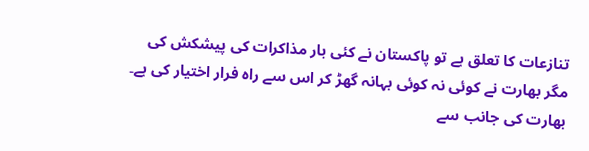تنازعات کا تعلق ہے تو پاکستان نے کئی بار مذاکرات کی پیشکش کی مگر بھارت نے کوئی نہ کوئی بہانہ گھڑ کر اس سے راہ فرار اختیار کی ہے۔
بھارت کی جانب سے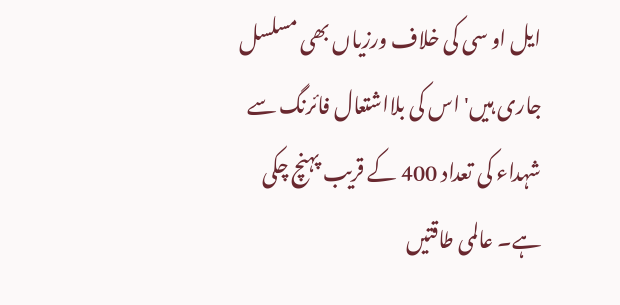ایل او سی کی خلاف ورزیاں بھی مسلسل جاری ہیں' اس کی بلااشتعال فائرنگ سے شہداء کی تعداد 400 کے قریب پہنچ چکی ہے۔ عالمی طاقتیں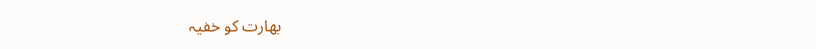بھارت کو خفیہ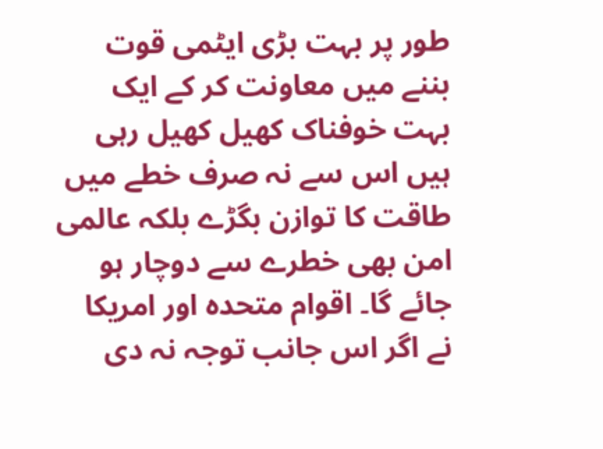طور پر بہت بڑی ایٹمی قوت بننے میں معاونت کر کے ایک بہت خوفناک کھیل کھیل رہی ہیں اس سے نہ صرف خطے میں طاقت کا توازن بگڑے بلکہ عالمی امن بھی خطرے سے دوچار ہو جائے گا۔ اقوام متحدہ اور امریکا نے اگر اس جانب توجہ نہ دی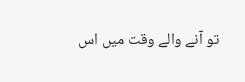تو آنے والے وقت میں اس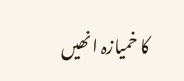کا خمیازہ انھیں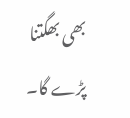بھی بھگتنا پڑے گا۔